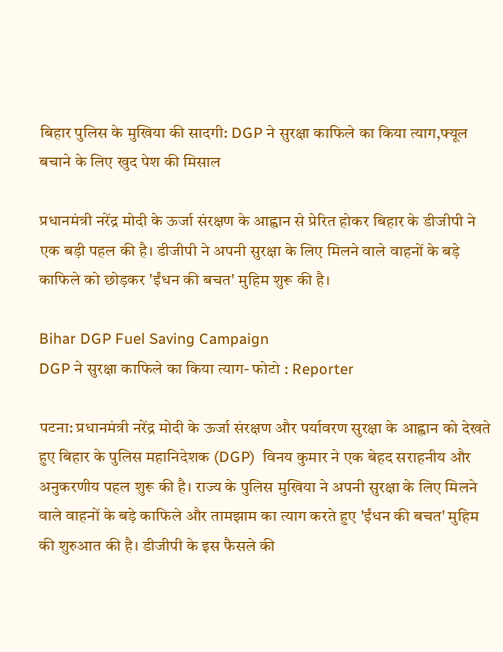बिहार पुलिस के मुखिया की सादगी: DGP ने सुरक्षा काफिले का किया त्याग,फ्यूल बचाने के लिए खुद पेश की मिसाल

प्रधानमंत्री नरेंद्र मोदी के ऊर्जा संरक्षण के आह्वान से प्रेरित होकर बिहार के डीजीपी ने एक बड़ी पहल की है। डीजीपी ने अपनी सुरक्षा के लिए मिलने वाले वाहनों के बड़े काफिले को छोड़कर 'ईंधन की बचत' मुहिम शुरू की है।

Bihar DGP Fuel Saving Campaign
DGP ने सुरक्षा काफिले का किया त्याग- फोटो : Reporter

पटना: प्रधानमंत्री नरेंद्र मोदी के ऊर्जा संरक्षण और पर्यावरण सुरक्षा के आह्वान को देखते हुए बिहार के पुलिस महानिदेशक (DGP)  विनय कुमार ने एक बेहद सराहनीय और अनुकरणीय पहल शुरू की है। राज्य के पुलिस मुखिया ने अपनी सुरक्षा के लिए मिलने वाले वाहनों के बड़े काफिले और तामझाम का त्याग करते हुए 'ईंधन की बचत' मुहिम की शुरुआत की है। डीजीपी के इस फैसले की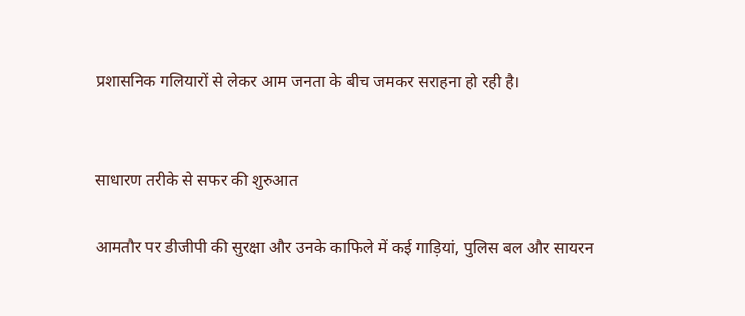प्रशासनिक गलियारों से लेकर आम जनता के बीच जमकर सराहना हो रही है।


साधारण तरीके से सफर की शुरुआत

आमतौर पर डीजीपी की सुरक्षा और उनके काफिले में कई गाड़ियां, पुलिस बल और सायरन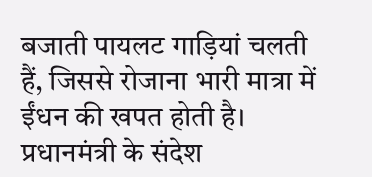बजाती पायलट गाड़ियां चलती हैं, जिससे रोजाना भारी मात्रा में ईंधन की खपत होती है। प्रधानमंत्री के संदेश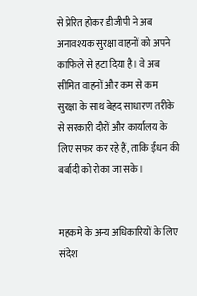से प्रेरित होकर डीजीपी ने अब अनावश्यक सुरक्षा वाहनों को अपने काफिले से हटा दिया है। वे अब सीमित वाहनों और कम से कम सुरक्षा के साथ बेहद साधारण तरीके से सरकारी दौरों और कार्यालय के लिए सफर कर रहे हैं, ताकि ईंधन की बर्बादी को रोका जा सके।


महकमे के अन्य अधिकारियों के लिए संदेश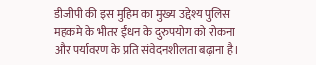डीजीपी की इस मुहिम का मुख्य उद्देश्य पुलिस महकमे के भीतर ईंधन के दुरुपयोग को रोकना और पर्यावरण के प्रति संवेदनशीलता बढ़ाना है।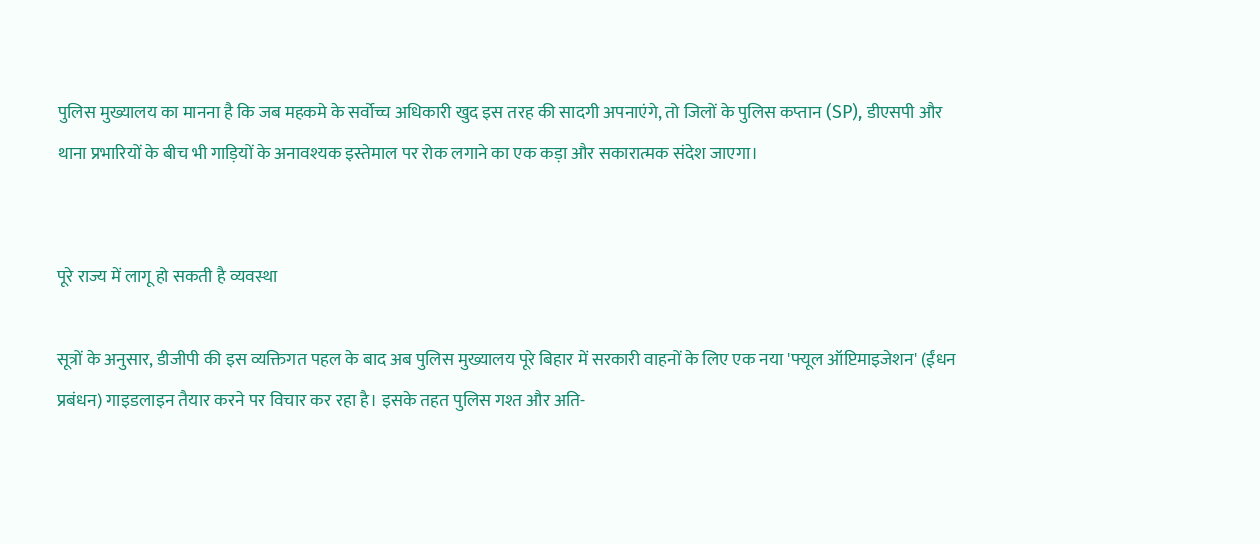पुलिस मुख्यालय का मानना है कि जब महकमे के सर्वोच्च अधिकारी खुद इस तरह की सादगी अपनाएंगे, तो जिलों के पुलिस कप्तान (SP), डीएसपी और थाना प्रभारियों के बीच भी गाड़ियों के अनावश्यक इस्तेमाल पर रोक लगाने का एक कड़ा और सकारात्मक संदेश जाएगा।


पूरे राज्य में लागू हो सकती है व्यवस्था

सूत्रों के अनुसार, डीजीपी की इस व्यक्तिगत पहल के बाद अब पुलिस मुख्यालय पूरे बिहार में सरकारी वाहनों के लिए एक नया 'फ्यूल ऑप्टिमाइजेशन' (ईंधन प्रबंधन) गाइडलाइन तैयार करने पर विचार कर रहा है। इसके तहत पुलिस गश्त और अति-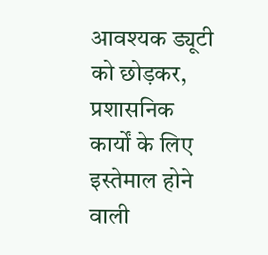आवश्यक ड्यूटी को छोड़कर, प्रशासनिक कार्यों के लिए इस्तेमाल होने वाली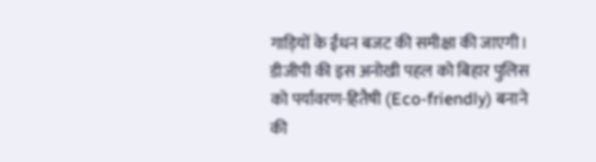गाड़ियों के ईंधन बजट की समीक्षा की जाएगी। डीजीपी की इस अनोखी पहल को बिहार पुलिस को पर्यावरण-हितैषी (Eco-friendly) बनाने की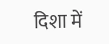दिशा में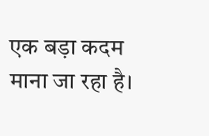एक बड़ा कदम माना जा रहा है।